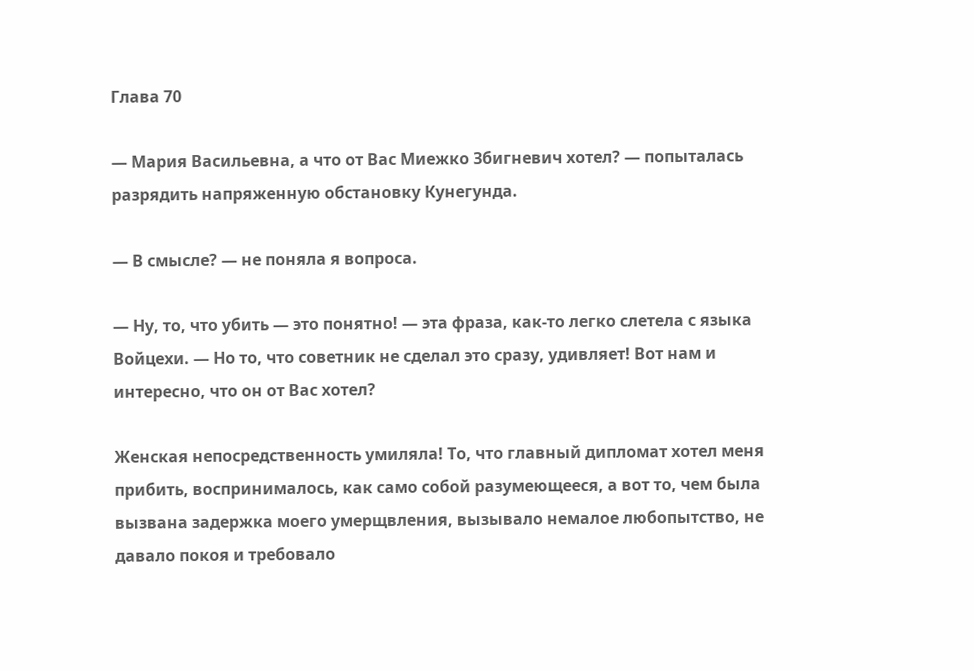Глава 70

— Мария Васильевна, а что от Вас Миежко Збигневич хотел? — попыталась разрядить напряженную обстановку Кунегунда.

— В смысле? — не поняла я вопроса.

— Ну, то, что убить — это понятно! — эта фраза, как-то легко слетела с языка Войцехи. — Но то, что советник не сделал это сразу, удивляет! Вот нам и интересно, что он от Вас хотел?

Женская непосредственность умиляла! То, что главный дипломат хотел меня прибить, воспринималось, как само собой разумеющееся, а вот то, чем была вызвана задержка моего умерщвления, вызывало немалое любопытство, не давало покоя и требовало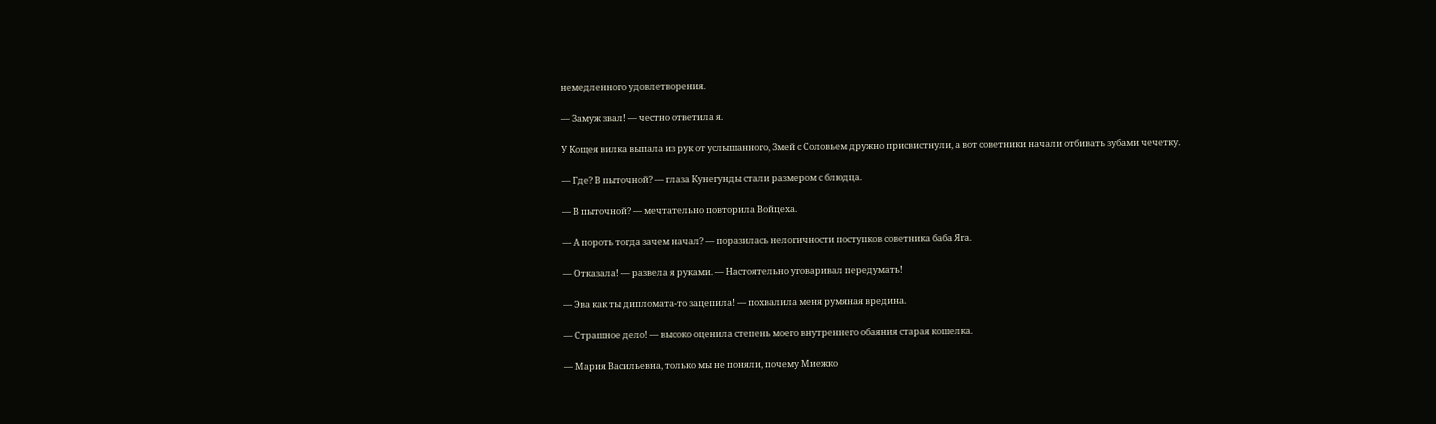немедленного удовлетворения.

— Замуж звал! — честно ответила я.

У Кощея вилка выпала из рук от услышанного, Змей с Соловьем дружно присвистнули, а вот советники начали отбивать зубами чечетку.

— Где? В пыточной? — глаза Кунегунды стали размером с блюдца.

— В пыточной? — мечтательно повторила Войцеха.

— А пороть тогда зачем начал? — поразилась нелогичности поступков советника баба Яга.

— Отказала! — развела я руками. — Настоятельно уговаривал передумать!

— Эва как ты дипломата-то зацепила! — похвалила меня румяная вредина.

— Страшное дело! — высоко оценила степень моего внутреннего обаяния старая кошелка.

— Мария Васильевна, только мы не поняли, почему Миежко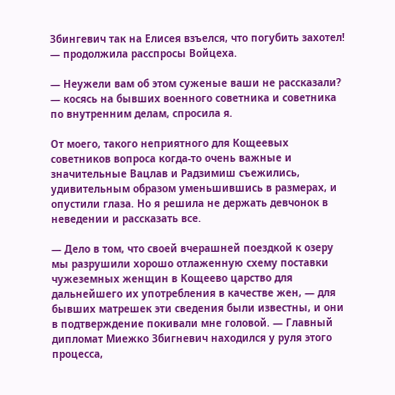Збингевич так на Елисея взъелся, что погубить захотел! — продолжила расспросы Войцеха.

— Неужели вам об этом суженые ваши не рассказали? — косясь на бывших военного советника и советника по внутренним делам, спросила я.

От моего, такого неприятного для Кощеевых советников вопроса когда-то очень важные и значительные Вацлав и Радзимиш съежились, удивительным образом уменьшившись в размерах, и опустили глаза. Но я решила не держать девчонок в неведении и рассказать все.

— Дело в том, что своей вчерашней поездкой к озеру мы разрушили хорошо отлаженную схему поставки чужеземных женщин в Кощеево царство для дальнейшего их употребления в качестве жен, — для бывших матрешек эти сведения были известны, и они в подтверждение покивали мне головой. — Главный дипломат Миежко Збигневич находился у руля этого процесса,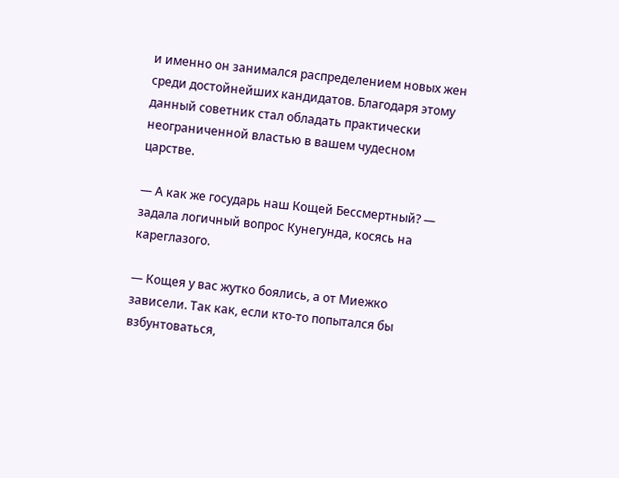и именно он занимался распределением новых жен среди достойнейших кандидатов. Благодаря этому данный советник стал обладать практически неограниченной властью в вашем чудесном царстве.

— А как же государь наш Кощей Бессмертный? — задала логичный вопрос Кунегунда, косясь на кареглазого.

— Кощея у вас жутко боялись, а от Миежко зависели. Так как, если кто-то попытался бы взбунтоваться,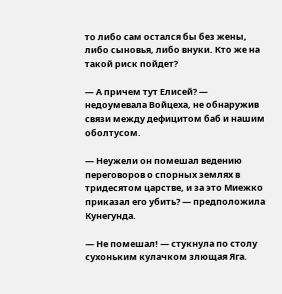то либо сам остался бы без жены, либо сыновья, либо внуки. Кто же на такой риск пойдет?

— А причем тут Елисей? — недоумевала Войцеха, не обнаружив связи между дефицитом баб и нашим оболтусом.

— Неужели он помешал ведению переговоров о спорных землях в тридесятом царстве, и за это Миежко приказал его убить? — предположила Кунегунда.

— Не помешал! — стукнула по столу сухоньким кулачком злющая Яга.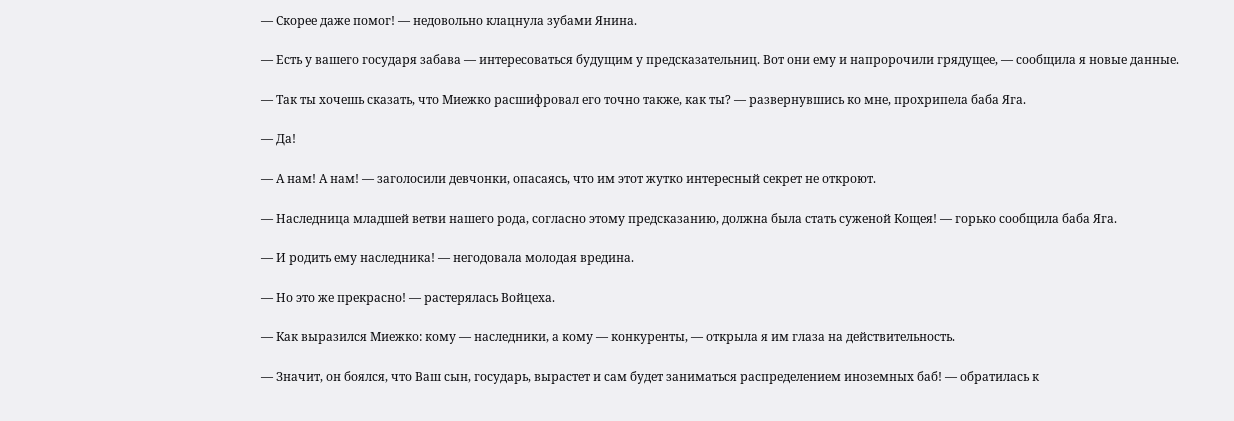— Скорее даже помог! — недовольно клацнула зубами Янина.

— Есть у вашего государя забава — интересоваться будущим у предсказательниц. Вот они ему и напророчили грядущее, — сообщила я новые данные.

— Так ты хочешь сказать, что Миежко расшифровал его точно также, как ты? — развернувшись ко мне, прохрипела баба Яга.

— Да!

— А нам! А нам! — заголосили девчонки, опасаясь, что им этот жутко интересный секрет не откроют.

— Наследница младшей ветви нашего рода, согласно этому предсказанию, должна была стать суженой Кощея! — горько сообщила баба Яга.

— И родить ему наследника! — негодовала молодая вредина.

— Но это же прекрасно! — растерялась Войцеха.

— Как выразился Миежко: кому — наследники, а кому — конкуренты, — открыла я им глаза на действительность.

— Значит, он боялся, что Ваш сын, государь, вырастет и сам будет заниматься распределением иноземных баб! — обратилась к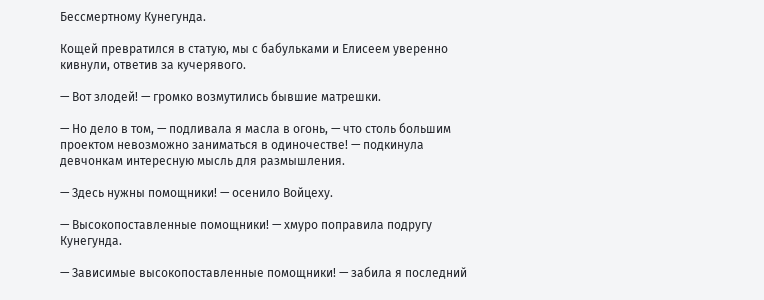Бессмертному Кунегунда.

Кощей превратился в статую, мы с бабульками и Елисеем уверенно кивнули, ответив за кучерявого.

— Вот злодей! — громко возмутились бывшие матрешки.

— Но дело в том, — подливала я масла в огонь, — что столь большим проектом невозможно заниматься в одиночестве! — подкинула девчонкам интересную мысль для размышления.

— Здесь нужны помощники! — осенило Войцеху.

— Высокопоставленные помощники! — хмуро поправила подругу Кунегунда.

— Зависимые высокопоставленные помощники! — забила я последний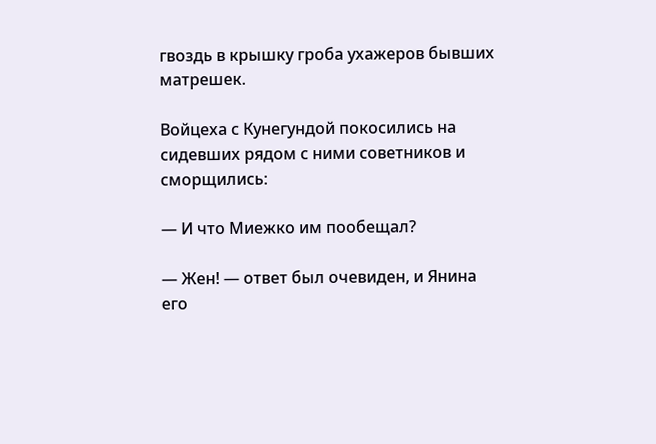гвоздь в крышку гроба ухажеров бывших матрешек.

Войцеха с Кунегундой покосились на сидевших рядом с ними советников и сморщились:

— И что Миежко им пообещал?

— Жен! — ответ был очевиден, и Янина его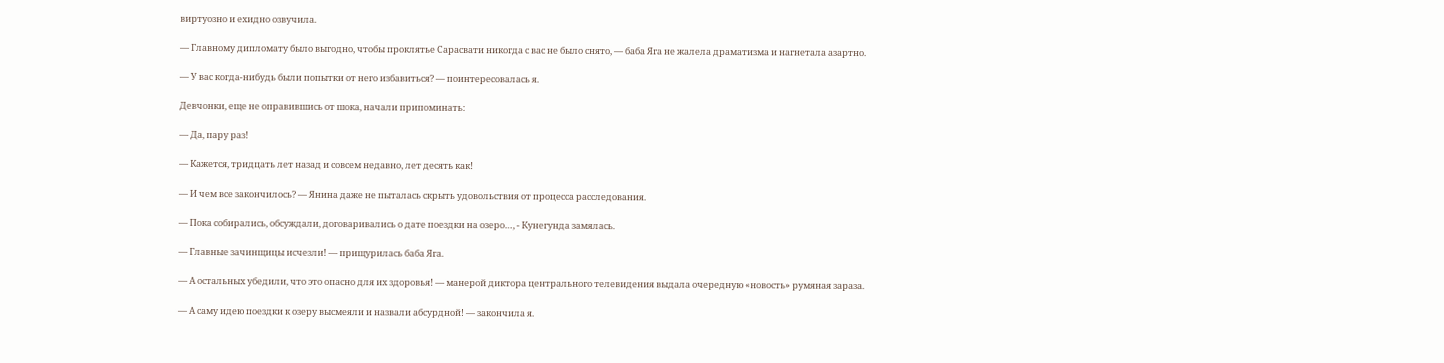виртуозно и ехидно озвучила.

— Главному дипломату было выгодно, чтобы проклятье Сарасвати никогда с вас не было снято, — баба Яга не жалела драматизма и нагнетала азартно.

— У вас когда-нибудь были попытки от него избавиться? — поинтересовалась я.

Девчонки, еще не оправившись от шока, начали припоминать:

— Да, пару раз!

— Кажется, тридцать лет назад и совсем недавно, лет десять как!

— И чем все закончилось? — Янина даже не пыталась скрыть удовольствия от процесса расследования.

— Пока собирались, обсуждали, договаривались о дате поездки на озеро…, - Кунегунда замялась.

— Главные зачинщицы исчезли! — прищурилась баба Яга.

— А остальных убедили, что это опасно для их здоровья! — манерой диктора центрального телевидения выдала очередную «новость» румяная зараза.

— А саму идею поездки к озеру высмеяли и назвали абсурдной! — закончила я.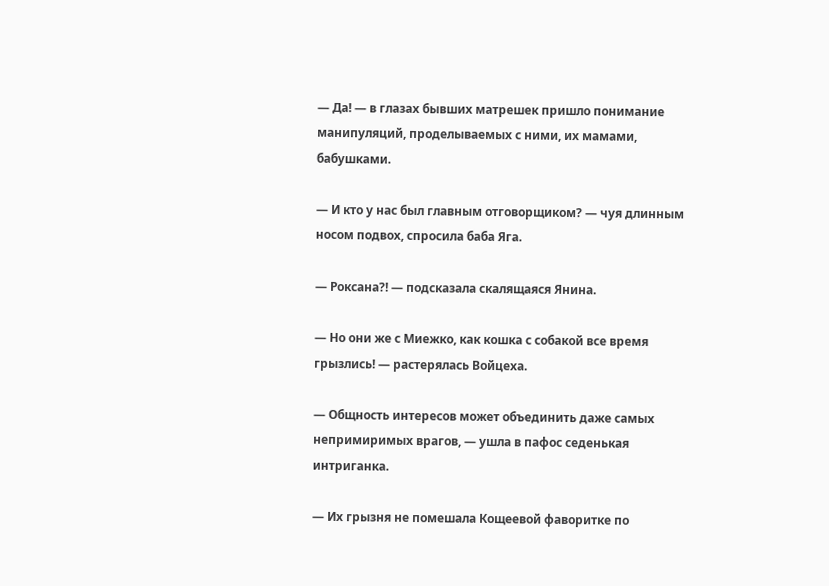— Да! — в глазах бывших матрешек пришло понимание манипуляций, проделываемых с ними, их мамами, бабушками.

— И кто у нас был главным отговорщиком? — чуя длинным носом подвох, спросила баба Яга.

— Роксана?! — подсказала скалящаяся Янина.

— Но они же с Миежко, как кошка с собакой все время грызлись! — растерялась Войцеха.

— Общность интересов может объединить даже самых непримиримых врагов, — ушла в пафос седенькая интриганка.

— Их грызня не помешала Кощеевой фаворитке по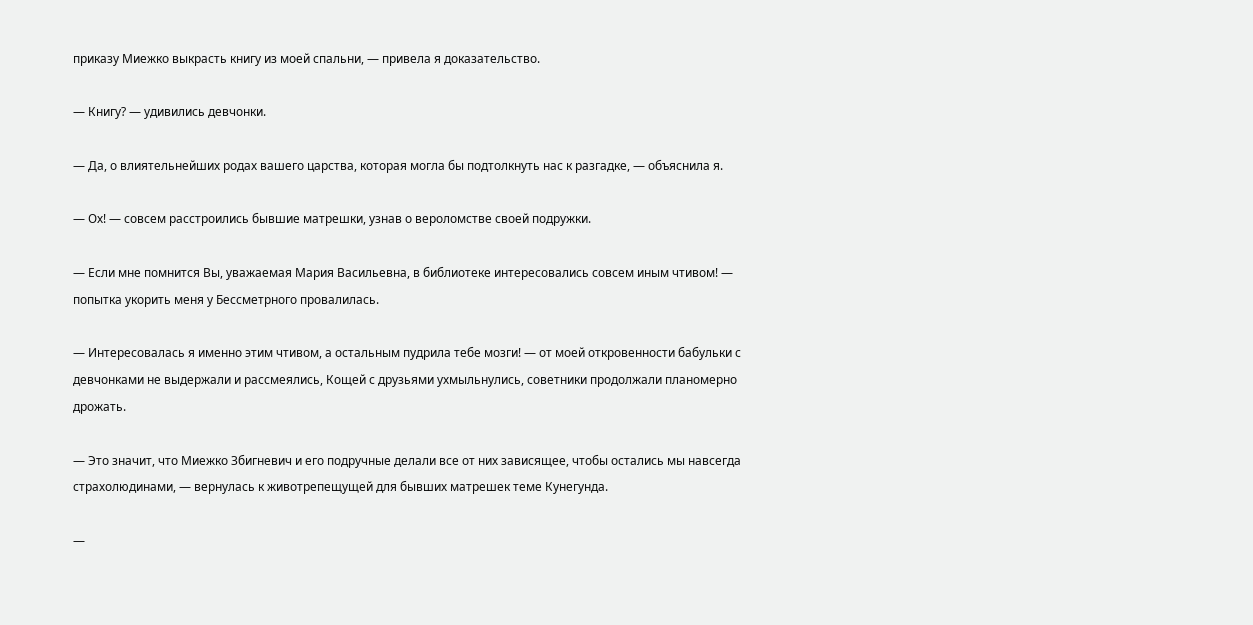приказу Миежко выкрасть книгу из моей спальни, — привела я доказательство.

— Книгу? — удивились девчонки.

— Да, о влиятельнейших родах вашего царства, которая могла бы подтолкнуть нас к разгадке, — объяснила я.

— Ох! — совсем расстроились бывшие матрешки, узнав о вероломстве своей подружки.

— Если мне помнится Вы, уважаемая Мария Васильевна, в библиотеке интересовались совсем иным чтивом! — попытка укорить меня у Бессметрного провалилась.

— Интересовалась я именно этим чтивом, а остальным пудрила тебе мозги! — от моей откровенности бабульки с девчонками не выдержали и рассмеялись, Кощей с друзьями ухмыльнулись, советники продолжали планомерно дрожать.

— Это значит, что Миежко Збигневич и его подручные делали все от них зависящее, чтобы остались мы навсегда страхолюдинами, — вернулась к животрепещущей для бывших матрешек теме Кунегунда.

—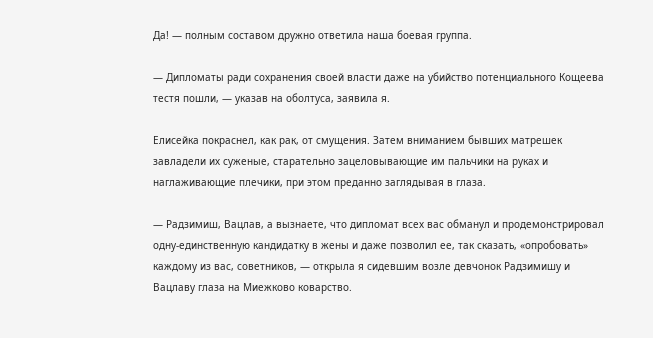Да! — полным составом дружно ответила наша боевая группа.

— Дипломаты ради сохранения своей власти даже на убийство потенциального Кощеева тестя пошли, — указав на оболтуса, заявила я.

Елисейка покраснел, как рак, от смущения. Затем вниманием бывших матрешек завладели их суженые, старательно зацеловывающие им пальчики на руках и наглаживающие плечики, при этом преданно заглядывая в глаза.

— Радзимиш, Вацлав, а вызнаете, что дипломат всех вас обманул и продемонстрировал одну-единственную кандидатку в жены и даже позволил ее, так сказать, «опробовать» каждому из вас, советников, — открыла я сидевшим возле девчонок Радзимишу и Вацлаву глаза на Миежково коварство.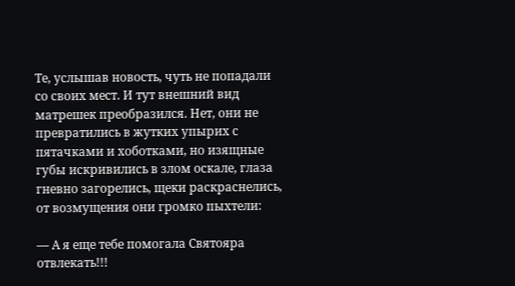Те, услышав новость, чуть не попадали со своих мест. И тут внешний вид матрешек преобразился. Нет, они не превратились в жутких упырих с пятачками и хоботками, но изящные губы искривились в злом оскале, глаза гневно загорелись, щеки раскраснелись, от возмущения они громко пыхтели:

— А я еще тебе помогала Святояра отвлекать!!!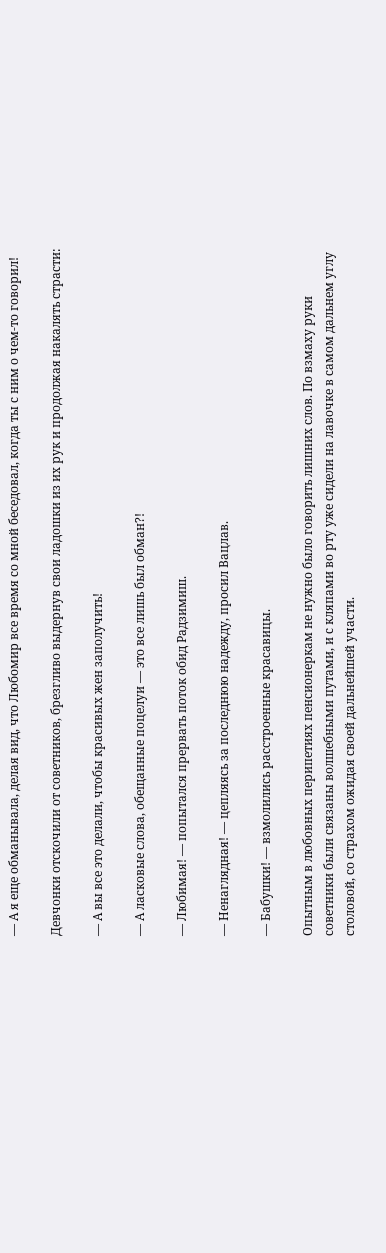— А я еще обманывала, делая вид, что Любомир все время со мной беседовал, когда ты с ним о чем-то говорил!

Девчонки отскочили от советников, брезгливо выдернув свои ладошки из их рук и продолжая накалять страсти:

— А вы все это делали, чтобы красивых жен заполучить!

— А ласковые слова, обещанные поцелуи — это все лишь был обман?!

— Любимая! — попытался прервать поток обид Радзимиш.

— Ненаглядная! — цепляясь за последнюю надежду, просил Вацлав.

— Бабушки! — взмолились расстроенные красавицы.

Опытным в любовных перипетиях пенсионеркам не нужно было говорить лишних слов. По взмаху руки советники были связаны волшебными путами, и с кляпами во рту уже сидели на лавочке в самом дальнем углу столовой, со страхом ожидая своей дальнейшей участи.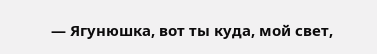— Ягунюшка, вот ты куда, мой свет,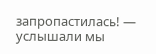запропастилась! — услышали мы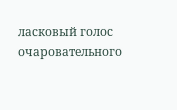ласковый голос очаровательного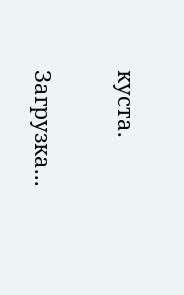куста.

Загрузка...